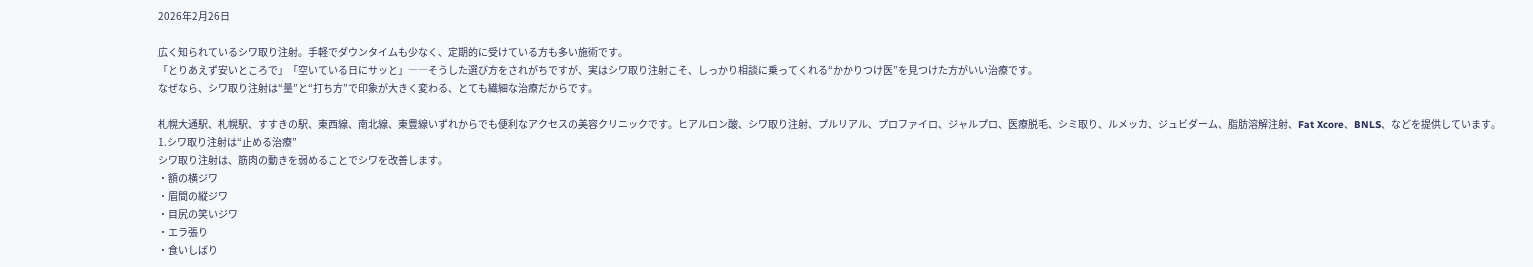2026年2月26日

広く知られているシワ取り注射。手軽でダウンタイムも少なく、定期的に受けている方も多い施術です。
「とりあえず安いところで」「空いている日にサッと」――そうした選び方をされがちですが、実はシワ取り注射こそ、しっかり相談に乗ってくれる“かかりつけ医”を見つけた方がいい治療です。
なぜなら、シワ取り注射は“量”と“打ち方”で印象が大きく変わる、とても繊細な治療だからです。

札幌大通駅、札幌駅、すすきの駅、東西線、南北線、東豊線いずれからでも便利なアクセスの美容クリニックです。ヒアルロン酸、シワ取り注射、プルリアル、プロファイロ、ジャルプロ、医療脱毛、シミ取り、ルメッカ、ジュビダーム、脂肪溶解注射、Fat Xcore、BNLS、などを提供しています。
1.シワ取り注射は“止める治療”
シワ取り注射は、筋肉の動きを弱めることでシワを改善します。
・額の横ジワ
・眉間の縦ジワ
・目尻の笑いジワ
・エラ張り
・食いしばり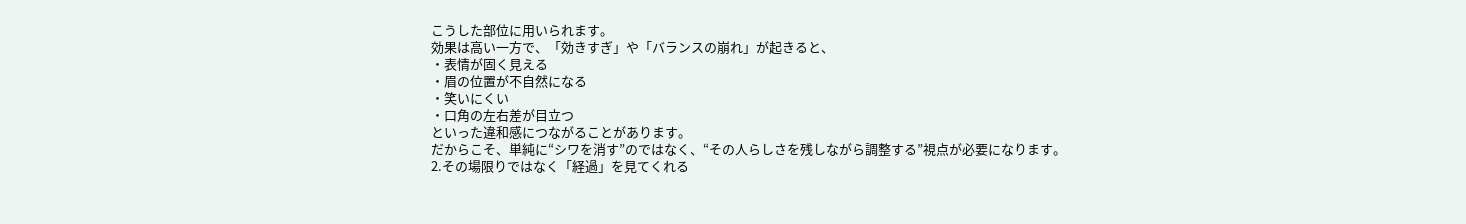こうした部位に用いられます。
効果は高い一方で、「効きすぎ」や「バランスの崩れ」が起きると、
・表情が固く見える
・眉の位置が不自然になる
・笑いにくい
・口角の左右差が目立つ
といった違和感につながることがあります。
だからこそ、単純に“シワを消す”のではなく、“その人らしさを残しながら調整する”視点が必要になります。
2.その場限りではなく「経過」を見てくれる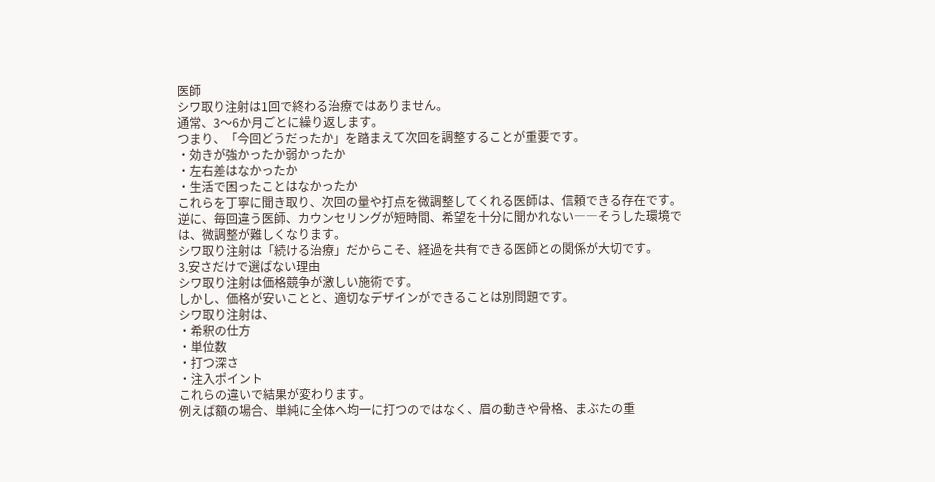医師
シワ取り注射は1回で終わる治療ではありません。
通常、3〜6か月ごとに繰り返します。
つまり、「今回どうだったか」を踏まえて次回を調整することが重要です。
・効きが強かったか弱かったか
・左右差はなかったか
・生活で困ったことはなかったか
これらを丁寧に聞き取り、次回の量や打点を微調整してくれる医師は、信頼できる存在です。
逆に、毎回違う医師、カウンセリングが短時間、希望を十分に聞かれない――そうした環境では、微調整が難しくなります。
シワ取り注射は「続ける治療」だからこそ、経過を共有できる医師との関係が大切です。
3.安さだけで選ばない理由
シワ取り注射は価格競争が激しい施術です。
しかし、価格が安いことと、適切なデザインができることは別問題です。
シワ取り注射は、
・希釈の仕方
・単位数
・打つ深さ
・注入ポイント
これらの違いで結果が変わります。
例えば額の場合、単純に全体へ均一に打つのではなく、眉の動きや骨格、まぶたの重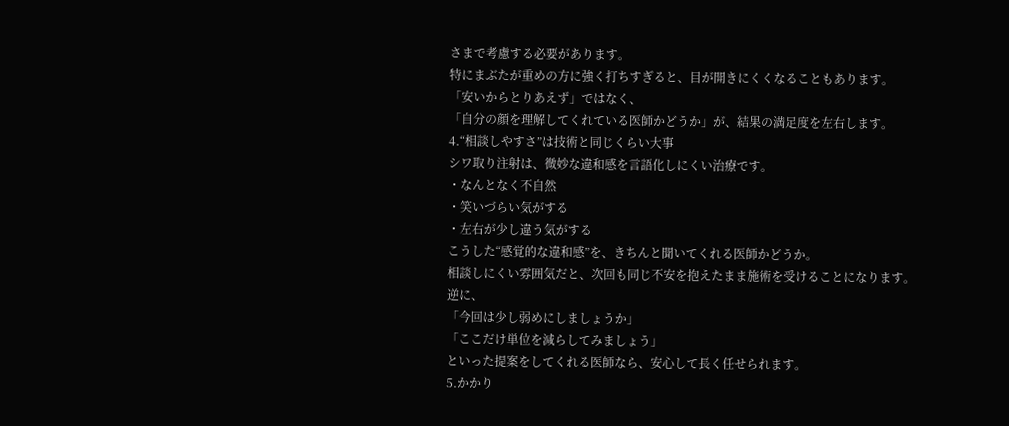さまで考慮する必要があります。
特にまぶたが重めの方に強く打ちすぎると、目が開きにくくなることもあります。
「安いからとりあえず」ではなく、
「自分の顔を理解してくれている医師かどうか」が、結果の満足度を左右します。
4.“相談しやすさ”は技術と同じくらい大事
シワ取り注射は、微妙な違和感を言語化しにくい治療です。
・なんとなく不自然
・笑いづらい気がする
・左右が少し違う気がする
こうした“感覚的な違和感”を、きちんと聞いてくれる医師かどうか。
相談しにくい雰囲気だと、次回も同じ不安を抱えたまま施術を受けることになります。
逆に、
「今回は少し弱めにしましょうか」
「ここだけ単位を減らしてみましょう」
といった提案をしてくれる医師なら、安心して長く任せられます。
5.かかり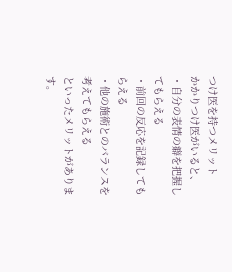つけ医を持つメリット
かかりつけ医がいると、
・自分の表情の癖を把握してもらえる
・前回の反応を記録してもらえる
・他の施術とのバランスを考えてもらえる
といったメリットがあります。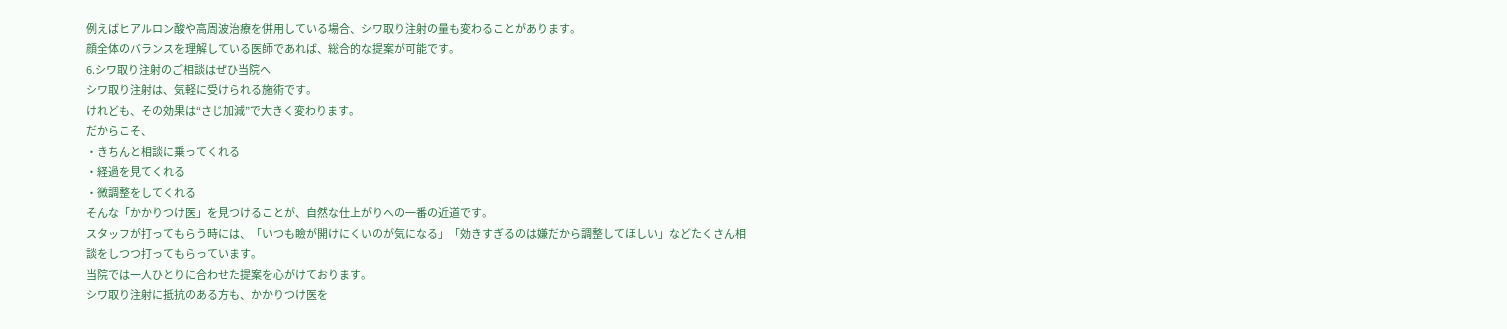例えばヒアルロン酸や高周波治療を併用している場合、シワ取り注射の量も変わることがあります。
顔全体のバランスを理解している医師であれば、総合的な提案が可能です。
6.シワ取り注射のご相談はぜひ当院へ
シワ取り注射は、気軽に受けられる施術です。
けれども、その効果は“さじ加減”で大きく変わります。
だからこそ、
・きちんと相談に乗ってくれる
・経過を見てくれる
・微調整をしてくれる
そんな「かかりつけ医」を見つけることが、自然な仕上がりへの一番の近道です。
スタッフが打ってもらう時には、「いつも瞼が開けにくいのが気になる」「効きすぎるのは嫌だから調整してほしい」などたくさん相談をしつつ打ってもらっています。
当院では一人ひとりに合わせた提案を心がけております。
シワ取り注射に抵抗のある方も、かかりつけ医を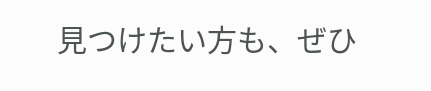見つけたい方も、ぜひ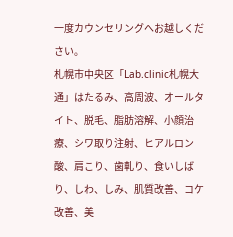一度カウンセリングへお越しください。
札幌市中央区「Lab.clinic札幌大通」はたるみ、高周波、オールタイト、脱毛、脂肪溶解、小顔治療、シワ取り注射、ヒアルロン酸、肩こり、歯軋り、食いしばり、しわ、しみ、肌質改善、コケ改善、美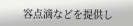容点滴などを提供し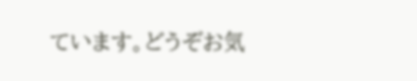ています。どうぞお気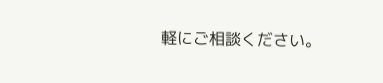軽にご相談ください。